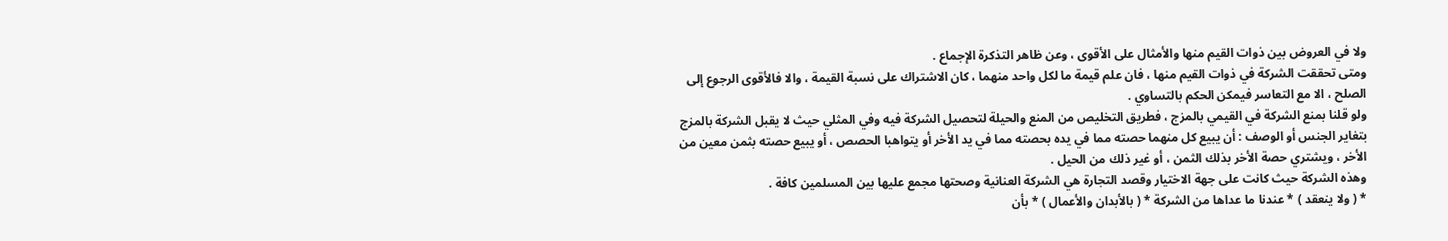ولا في العروض بين ذوات القيم منها والأمثال على الأقوى ، وعن ظاهر التذكرة الإجماع .
ومتى تحققت الشركة في ذوات القيم منها ، فان علم قيمة ما لكل واحد منهما ، كان الاشتراك على نسبة القيمة ، والا فالأقوى الرجوع إلى الصلح ، الا مع التعاسر فيمكن الحكم بالتساوي .
ولو قلنا بمنع الشركة في القيمي بالمزج ، فطريق التخليص من المنع والحيلة لتحصيل الشركة فيه وفي المثلي حيث لا يقبل الشركة بالمزج بتغاير الجنس أو الوصف : أن يبيع كل منهما حصته مما في يده بحصته مما في يد الأخر أو يتواهبا الحصص ، أو يبيع حصته بثمن معين من الأخر ، ويشتري حصة الأخر بذلك الثمن ، أو غير ذلك من الحيل .
وهذه الشركة حيث كانت على جهة الاختيار وقصد التجارة هي الشركة العنانية وصحتها مجمع عليها بين المسلمين كافة .
* ( ولا ينعقد ) * عندنا ما عداها من الشركة * ( بالأبدان والأعمال ) * بأن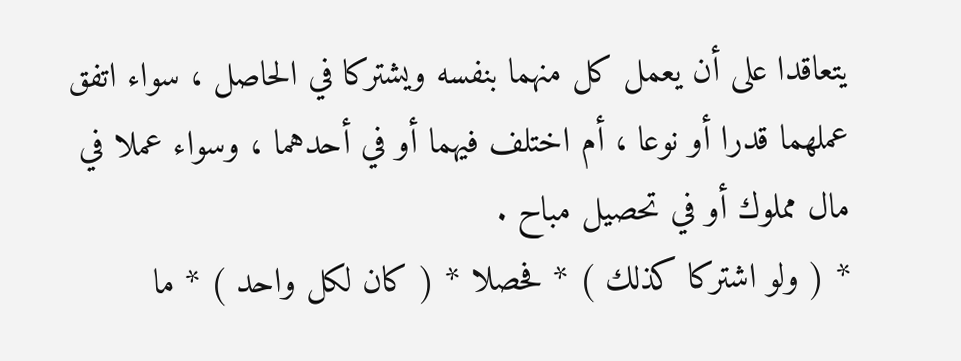يتعاقدا على أن يعمل كل منهما بنفسه ويشتركا في الحاصل ، سواء اتفق عملهما قدرا أو نوعا ، أم اختلف فيهما أو في أحدهما ، وسواء عملا في مال مملوك أو في تحصيل مباح .
* ( ولو اشتركا كذلك ) * فحصلا * ( كان لكل واحد ) * ما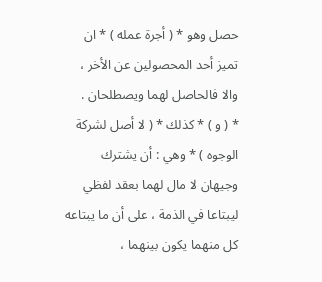حصل وهو * ( أجرة عمله ) * ان تميز أحد المحصولين عن الأخر ، والا فالحاصل لهما ويصطلحان .
* ( و ) * كذلك * ( لا أصل لشركة الوجوه ) * وهي : أن يشترك وجيهان لا مال لهما بعقد لفظي ليبتاعا في الذمة ، على أن ما يبتاعه كل منهما يكون بينهما ،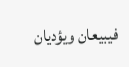فيبيعان ويؤديان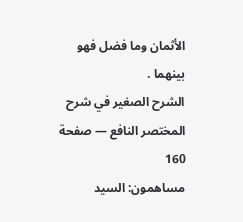الأثمان وما فضل فهو بينهما .
الشرح الصغير في شرح المختصر النافع — صفحة 160
مساهمون: السيد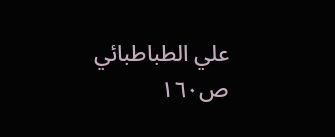علي الطباطبائي
ص١٦٠